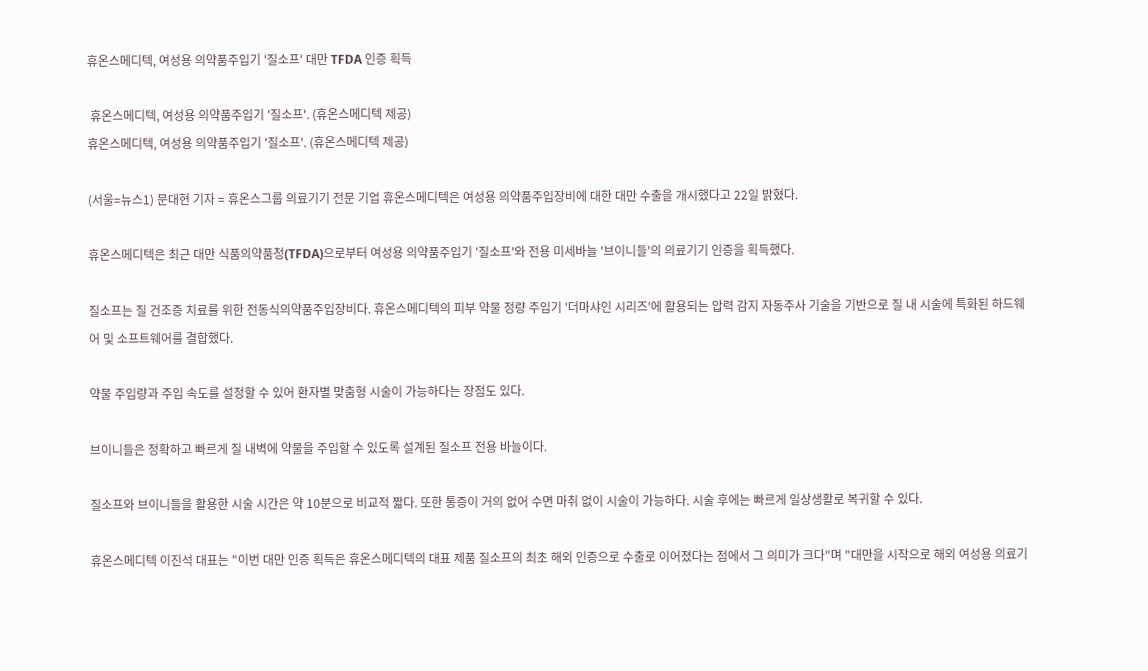휴온스메디텍, 여성용 의약품주입기 '질소프' 대만 TFDA 인증 획득

 휴온스메디텍, 여성용 의약품주입기 '질소프'. (휴온스메디텍 제공)
휴온스메디텍, 여성용 의약품주입기 '질소프'. (휴온스메디텍 제공)

(서울=뉴스1) 문대현 기자 = 휴온스그룹 의료기기 전문 기업 휴온스메디텍은 여성용 의약품주입장비에 대한 대만 수출을 개시했다고 22일 밝혔다.

휴온스메디텍은 최근 대만 식품의약품청(TFDA)으로부터 여성용 의약품주입기 '질소프'와 전용 미세바늘 '브이니들'의 의료기기 인증을 획득했다.

질소프는 질 건조증 치료를 위한 전동식의약품주입장비다. 휴온스메디텍의 피부 약물 정량 주입기 '더마샤인 시리즈'에 활용되는 압력 감지 자동주사 기술을 기반으로 질 내 시술에 특화된 하드웨어 및 소프트웨어를 결합했다.

약물 주입량과 주입 속도를 설정할 수 있어 환자별 맞춤형 시술이 가능하다는 장점도 있다.

브이니들은 정확하고 빠르게 질 내벽에 약물을 주입할 수 있도록 설계된 질소프 전용 바늘이다.

질소프와 브이니들을 활용한 시술 시간은 약 10분으로 비교적 짧다. 또한 통증이 거의 없어 수면 마취 없이 시술이 가능하다. 시술 후에는 빠르게 일상생활로 복귀할 수 있다.

휴온스메디텍 이진석 대표는 "이번 대만 인증 획득은 휴온스메디텍의 대표 제품 질소프의 최초 해외 인증으로 수출로 이어졌다는 점에서 그 의미가 크다"며 "대만을 시작으로 해외 여성용 의료기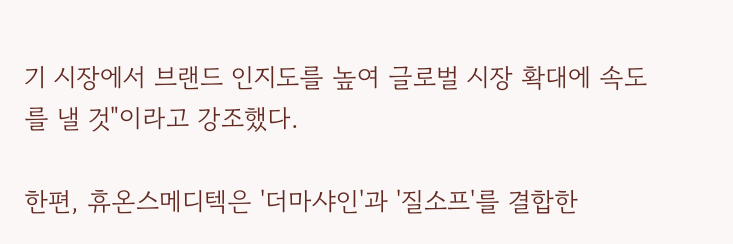기 시장에서 브랜드 인지도를 높여 글로벌 시장 확대에 속도를 낼 것"이라고 강조했다.

한편, 휴온스메디텍은 '더마샤인'과 '질소프'를 결합한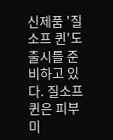신제품 '질소프 퀸'도 출시를 준비하고 있다. 질소프 퀸은 피부 미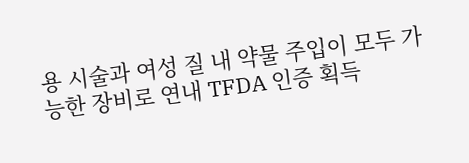용 시술과 여성 질 내 약물 주입이 모두 가능한 장비로 연내 TFDA 인증 획득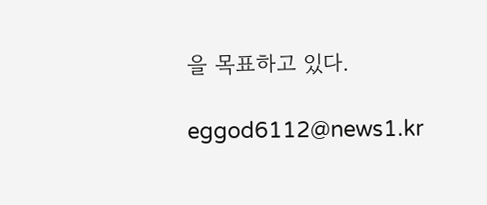을 목표하고 있다.

eggod6112@news1.kr